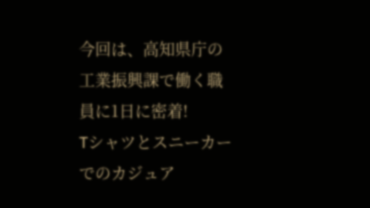今回は、高知県庁の工業振興課で働く職員に1日に密着!
Tシャツとスニーカーでのカジュア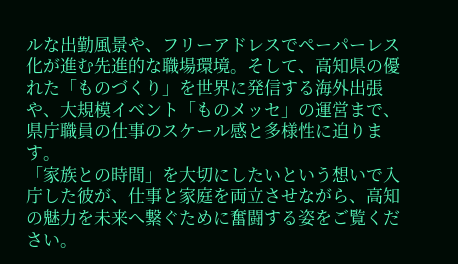ルな出勤風景や、フリーアドレスでペーパーレス化が進む先進的な職場環境。そして、高知県の優れた「ものづくり」を世界に発信する海外出張や、大規模イベント「ものメッセ」の運営まで、県庁職員の仕事のスケール感と多様性に迫ります。
「家族との時間」を大切にしたいという想いで入庁した彼が、仕事と家庭を両立させながら、高知の魅力を未来へ繋ぐために奮闘する姿をご覧ください。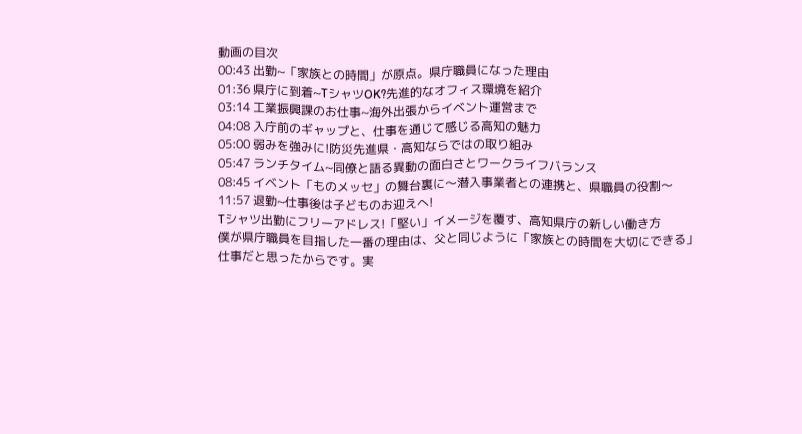動画の目次
00:43 出勤~「家族との時間」が原点。県庁職員になった理由
01:36 県庁に到着~TシャツOK?先進的なオフィス環境を紹介
03:14 工業振興課のお仕事~海外出張からイベント運営まで
04:08 入庁前のギャップと、仕事を通じて感じる高知の魅力
05:00 弱みを強みに!防災先進県・高知ならではの取り組み
05:47 ランチタイム~同僚と語る異動の面白さとワークライフバランス
08:45 イベント「ものメッセ」の舞台裏に〜潜入事業者との連携と、県職員の役割〜
11:57 退勤~仕事後は子どものお迎えへ!
Tシャツ出勤にフリーアドレス!「堅い」イメージを覆す、高知県庁の新しい働き方
僕が県庁職員を目指した一番の理由は、父と同じように「家族との時間を大切にできる」仕事だと思ったからです。実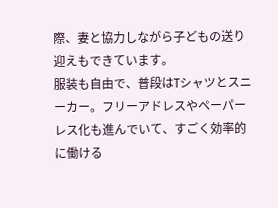際、妻と協力しながら子どもの送り迎えもできています。
服装も自由で、普段はTシャツとスニーカー。フリーアドレスやペーパーレス化も進んでいて、すごく効率的に働ける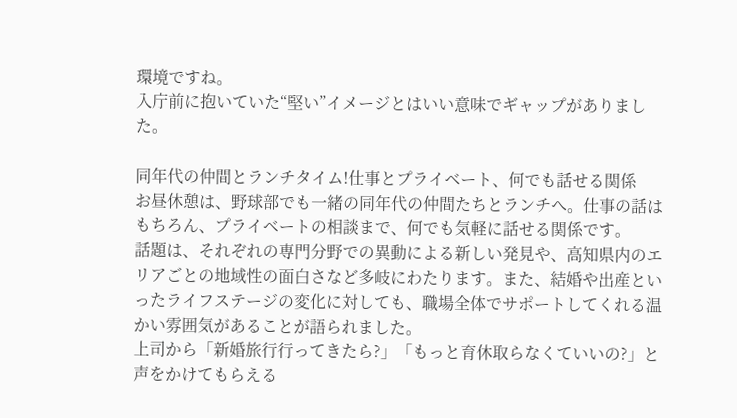環境ですね。
入庁前に抱いていた“堅い”イメージとはいい意味でギャップがありました。

同年代の仲間とランチタイム!仕事とプライベート、何でも話せる関係
お昼休憩は、野球部でも一緒の同年代の仲間たちとランチへ。仕事の話はもちろん、プライベートの相談まで、何でも気軽に話せる関係です。
話題は、それぞれの専門分野での異動による新しい発見や、高知県内のエリアごとの地域性の面白さなど多岐にわたります。また、結婚や出産といったライフステージの変化に対しても、職場全体でサポートしてくれる温かい雰囲気があることが語られました。
上司から「新婚旅行行ってきたら?」「もっと育休取らなくていいの?」と声をかけてもらえる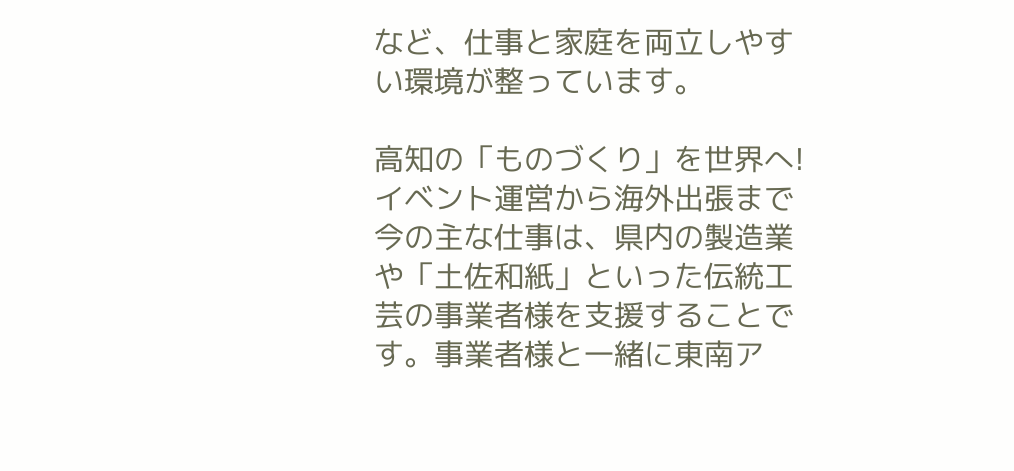など、仕事と家庭を両立しやすい環境が整っています。

高知の「ものづくり」を世界へ!イベント運営から海外出張まで
今の主な仕事は、県内の製造業や「土佐和紙」といった伝統工芸の事業者様を支援することです。事業者様と一緒に東南ア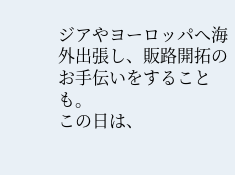ジアやヨーロッパへ海外出張し、販路開拓のお手伝いをすることも。
この日は、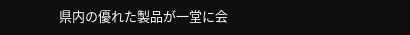県内の優れた製品が一堂に会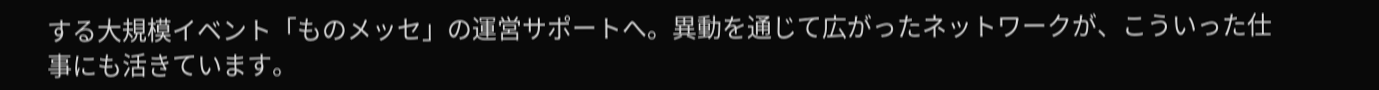する大規模イベント「ものメッセ」の運営サポートへ。異動を通じて広がったネットワークが、こういった仕事にも活きています。